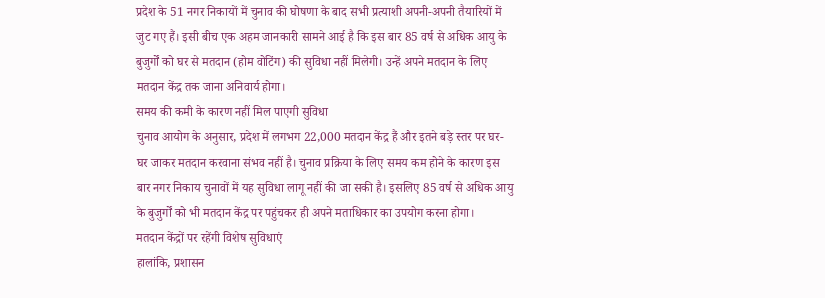प्रदेश के 51 नगर निकायों में चुनाव की घोषणा के बाद सभी प्रत्याशी अपनी-अपनी तैयारियों में जुट गए हैं। इसी बीच एक अहम जानकारी सामने आई है कि इस बार 85 वर्ष से अधिक आयु के बुजुर्गों को घर से मतदान (होम वोटिंग) की सुविधा नहीं मिलेगी। उन्हें अपने मतदान के लिए मतदान केंद्र तक जाना अनिवार्य होगा।
समय की कमी के कारण नहीं मिल पाएगी सुविधा
चुनाव आयोग के अनुसार, प्रदेश में लगभग 22,000 मतदान केंद्र हैं और इतने बड़े स्तर पर घर-घर जाकर मतदान करवाना संभव नहीं है। चुनाव प्रक्रिया के लिए समय कम होने के कारण इस बार नगर निकाय चुनावों में यह सुविधा लागू नहीं की जा सकी है। इसलिए 85 वर्ष से अधिक आयु के बुजुर्गों को भी मतदान केंद्र पर पहुंचकर ही अपने मताधिकार का उपयोग करना होगा।
मतदान केंद्रों पर रहेंगी विशेष सुविधाएं
हालांकि, प्रशासन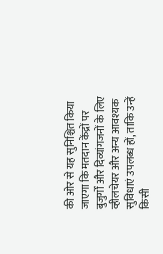की ओर से यह सुनिश्चित किया जाएगा कि मतदान केंद्रों पर बुजुर्गों और दिव्यांगजनों के लिए व्हीलचेयर और अन्य आवश्यक सुविधाएं उपलब्ध हों, ताकि उन्हें किसी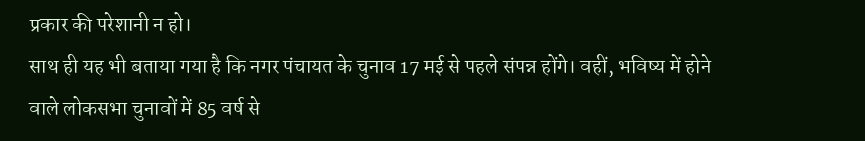प्रकार की परेशानी न हो।
साथ ही यह भी बताया गया है कि नगर पंचायत के चुनाव 17 मई से पहले संपन्न होंगे। वहीं, भविष्य में होने वाले लोकसभा चुनावों में 85 वर्ष से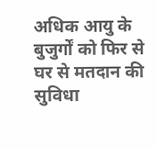अधिक आयु के बुजुर्गों को फिर से घर से मतदान की सुविधा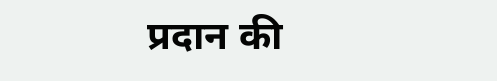प्रदान की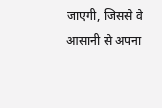जाएगी, जिससे वे आसानी से अपना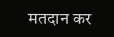मतदान कर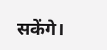सकेंगे।